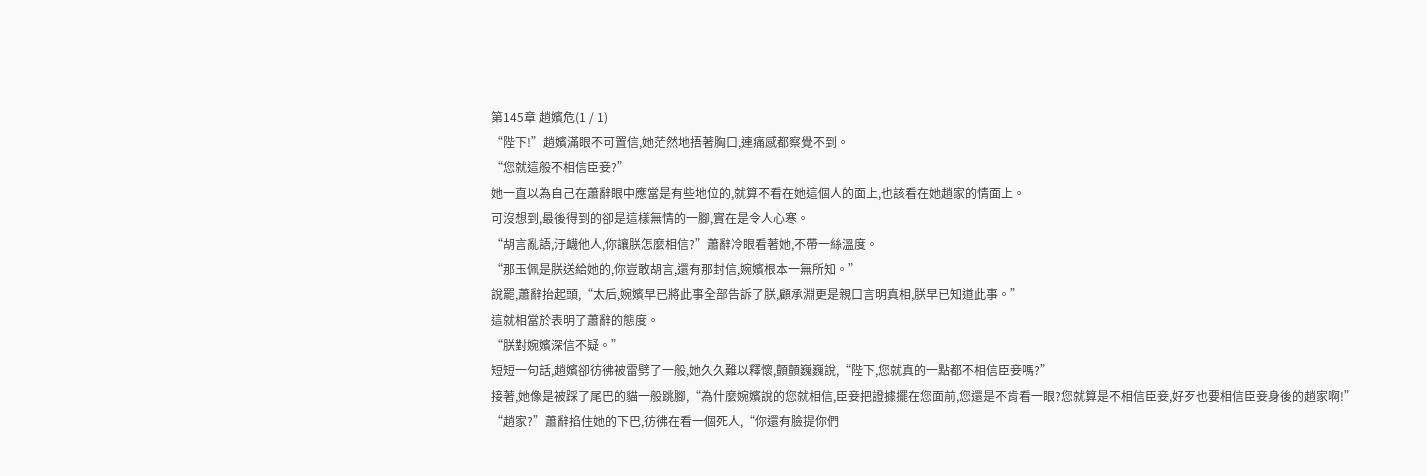第145章 趙嬪危(1 / 1)
“陛下!”趙嬪滿眼不可置信,她茫然地捂著胸口,連痛感都察覺不到。
“您就這般不相信臣妾?”
她一直以為自己在蕭辭眼中應當是有些地位的,就算不看在她這個人的面上,也該看在她趙家的情面上。
可沒想到,最後得到的卻是這樣無情的一腳,實在是令人心寒。
“胡言亂語,汙衊他人,你讓朕怎麼相信?”蕭辭冷眼看著她,不帶一絲溫度。
“那玉佩是朕送給她的,你豈敢胡言,還有那封信,婉嬪根本一無所知。”
說罷,蕭辭抬起頭,“太后,婉嬪早已將此事全部告訴了朕,顧承淵更是親口言明真相,朕早已知道此事。”
這就相當於表明了蕭辭的態度。
“朕對婉嬪深信不疑。”
短短一句話,趙嬪卻彷彿被雷劈了一般,她久久難以釋懷,顫顫巍巍說,“陛下,您就真的一點都不相信臣妾嗎?”
接著,她像是被踩了尾巴的貓一般跳腳,“為什麼婉嬪說的您就相信,臣妾把證據擺在您面前,您還是不肯看一眼?您就算是不相信臣妾,好歹也要相信臣妾身後的趙家啊!”
“趙家?”蕭辭掐住她的下巴,彷彿在看一個死人,“你還有臉提你們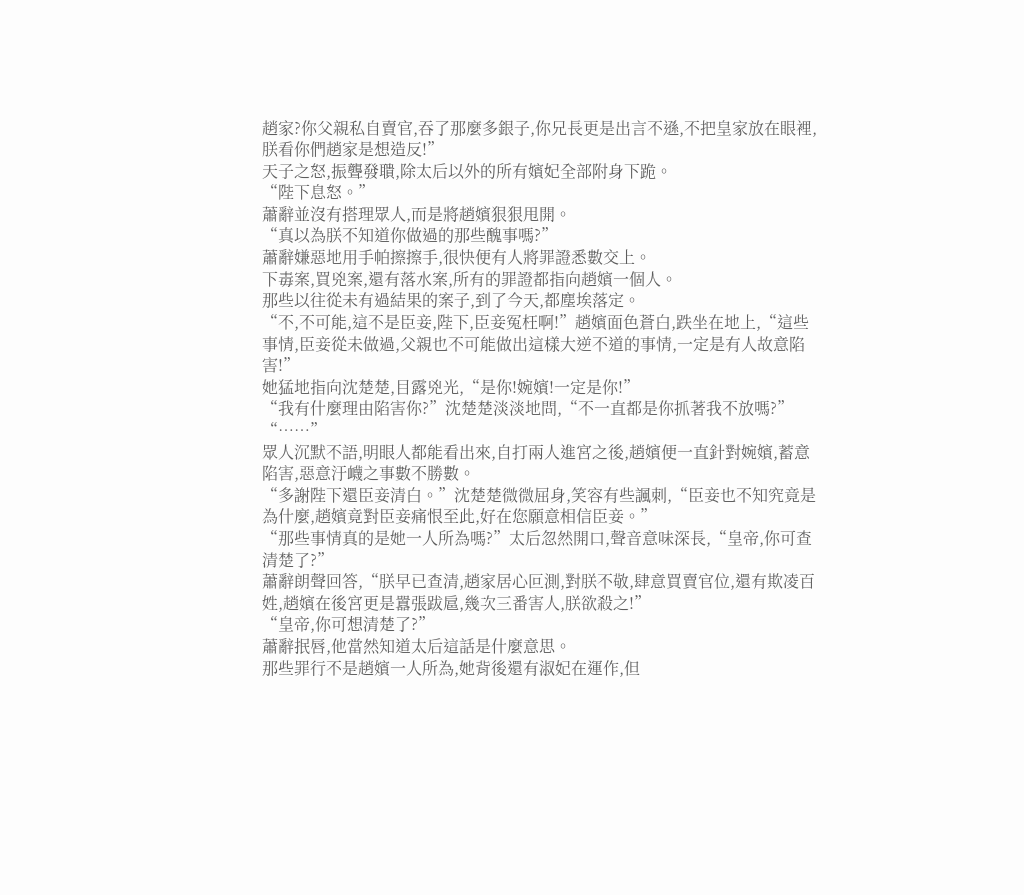趙家?你父親私自賣官,吞了那麼多銀子,你兄長更是出言不遜,不把皇家放在眼裡,朕看你們趙家是想造反!”
天子之怒,振聾發聵,除太后以外的所有嬪妃全部附身下跪。
“陛下息怒。”
蕭辭並沒有搭理眾人,而是將趙嬪狠狠甩開。
“真以為朕不知道你做過的那些醜事嗎?”
蕭辭嫌惡地用手帕擦擦手,很快便有人將罪證悉數交上。
下毒案,買兇案,還有落水案,所有的罪證都指向趙嬪一個人。
那些以往從未有過結果的案子,到了今天,都塵埃落定。
“不,不可能,這不是臣妾,陛下,臣妾冤枉啊!”趙嬪面色蒼白,跌坐在地上,“這些事情,臣妾從未做過,父親也不可能做出這樣大逆不道的事情,一定是有人故意陷害!”
她猛地指向沈楚楚,目露兇光,“是你!婉嬪!一定是你!”
“我有什麼理由陷害你?”沈楚楚淡淡地問,“不一直都是你抓著我不放嗎?”
“……”
眾人沉默不語,明眼人都能看出來,自打兩人進宮之後,趙嬪便一直針對婉嬪,蓄意陷害,惡意汙衊之事數不勝數。
“多謝陛下還臣妾清白。”沈楚楚微微屈身,笑容有些諷刺,“臣妾也不知究竟是為什麼,趙嬪竟對臣妾痛恨至此,好在您願意相信臣妾。”
“那些事情真的是她一人所為嗎?”太后忽然開口,聲音意味深長,“皇帝,你可查清楚了?”
蕭辭朗聲回答,“朕早已查清,趙家居心叵測,對朕不敬,肆意買賣官位,還有欺凌百姓,趙嬪在後宮更是囂張跋扈,幾次三番害人,朕欲殺之!”
“皇帝,你可想清楚了?”
蕭辭抿唇,他當然知道太后這話是什麼意思。
那些罪行不是趙嬪一人所為,她背後還有淑妃在運作,但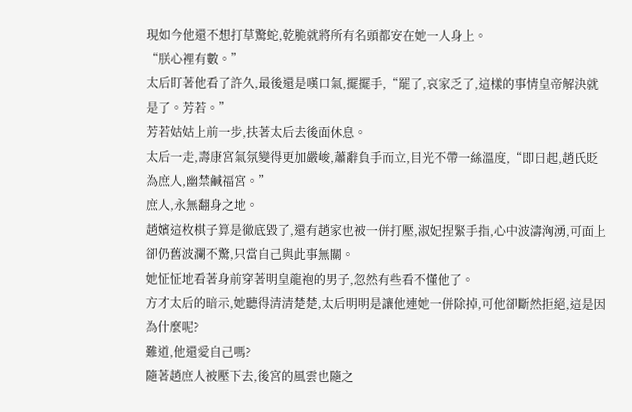現如今他還不想打草驚蛇,乾脆就將所有名頭都安在她一人身上。
“朕心裡有數。”
太后盯著他看了許久,最後還是嘆口氣,擺擺手,“罷了,哀家乏了,這樣的事情皇帝解決就是了。芳若。”
芳若姑姑上前一步,扶著太后去後面休息。
太后一走,壽康宮氣氛變得更加嚴峻,蕭辭負手而立,目光不帶一絲溫度,“即日起,趙氏貶為庶人,幽禁鹹福宮。”
庶人,永無翻身之地。
趙嬪這枚棋子算是徹底毀了,還有趙家也被一併打壓,淑妃捏緊手指,心中波濤洶湧,可面上卻仍舊波瀾不驚,只當自己與此事無關。
她怔怔地看著身前穿著明皇龍袍的男子,忽然有些看不懂他了。
方才太后的暗示,她聽得清清楚楚,太后明明是讓他連她一併除掉,可他卻斷然拒絕,這是因為什麼呢?
難道,他還愛自己嗎?
隨著趙庶人被壓下去,後宮的風雲也隨之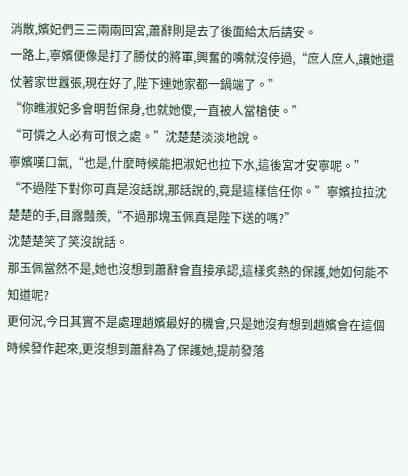消散,嬪妃們三三兩兩回宮,蕭辭則是去了後面給太后請安。
一路上,寧嬪便像是打了勝仗的將軍,興奮的嘴就沒停過,“庶人庶人,讓她還仗著家世囂張,現在好了,陛下連她家都一鍋端了。”
“你瞧淑妃多會明哲保身,也就她傻,一直被人當槍使。”
“可憐之人必有可恨之處。”沈楚楚淡淡地說。
寧嬪嘆口氣,“也是,什麼時候能把淑妃也拉下水,這後宮才安寧呢。”
“不過陛下對你可真是沒話說,那話說的,竟是這樣信任你。”寧嬪拉拉沈楚楚的手,目露豔羨,“不過那塊玉佩真是陛下送的嗎?”
沈楚楚笑了笑沒說話。
那玉佩當然不是,她也沒想到蕭辭會直接承認,這樣炙熱的保護,她如何能不知道呢?
更何況,今日其實不是處理趙嬪最好的機會,只是她沒有想到趙嬪會在這個時候發作起來,更沒想到蕭辭為了保護她,提前發落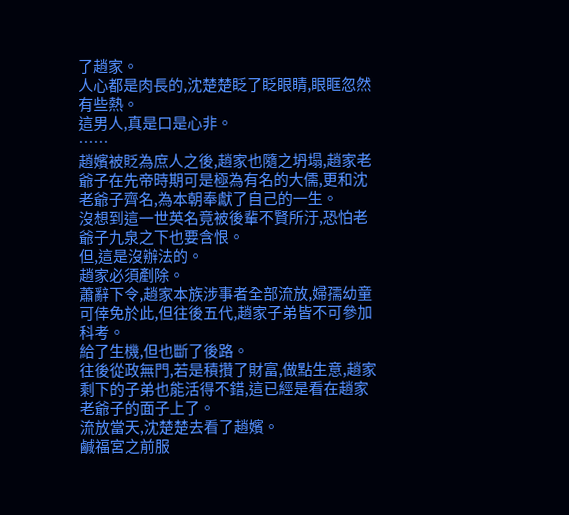了趙家。
人心都是肉長的,沈楚楚眨了眨眼睛,眼眶忽然有些熱。
這男人,真是口是心非。
……
趙嬪被貶為庶人之後,趙家也隨之坍塌,趙家老爺子在先帝時期可是極為有名的大儒,更和沈老爺子齊名,為本朝奉獻了自己的一生。
沒想到這一世英名竟被後輩不賢所汙,恐怕老爺子九泉之下也要含恨。
但,這是沒辦法的。
趙家必須剷除。
蕭辭下令,趙家本族涉事者全部流放,婦孺幼童可倖免於此,但往後五代,趙家子弟皆不可參加科考。
給了生機,但也斷了後路。
往後從政無門,若是積攢了財富,做點生意,趙家剩下的子弟也能活得不錯,這已經是看在趙家老爺子的面子上了。
流放當天,沈楚楚去看了趙嬪。
鹹福宮之前服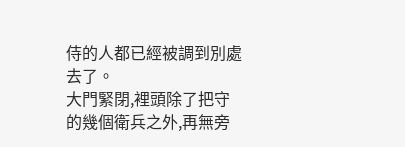侍的人都已經被調到別處去了。
大門緊閉,裡頭除了把守的幾個衛兵之外,再無旁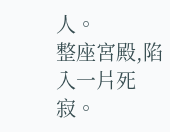人。
整座宮殿,陷入一片死寂。